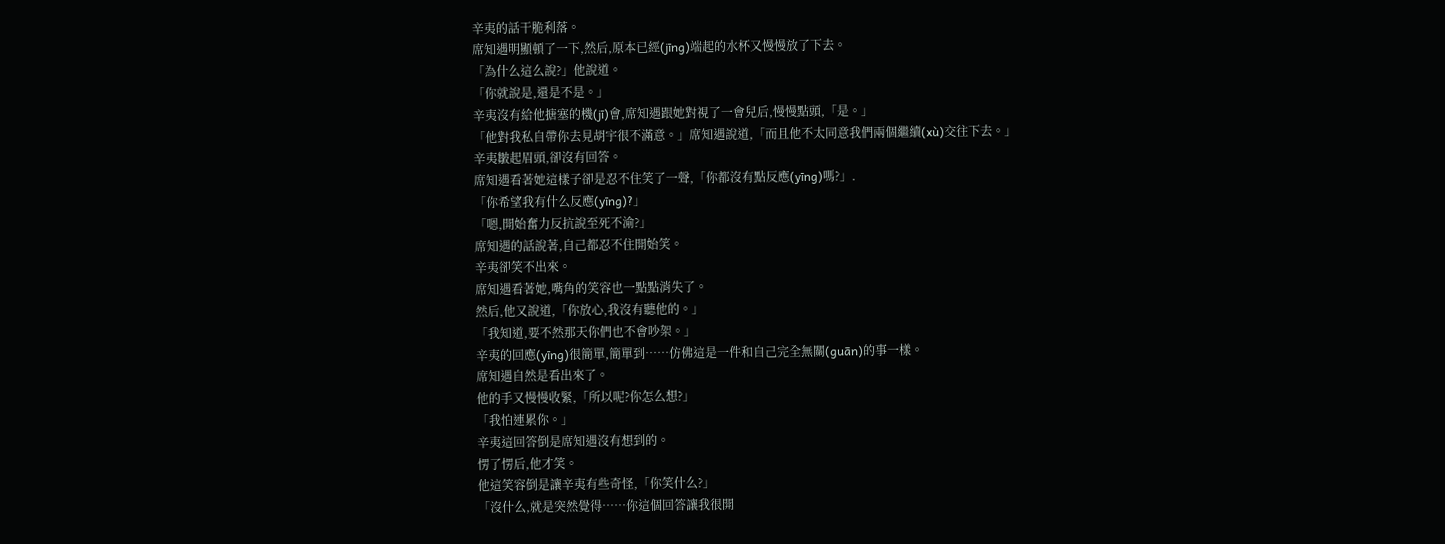辛夷的話干脆利落。
席知遇明顯頓了一下,然后,原本已經(jīng)端起的水杯又慢慢放了下去。
「為什么這么說?」他說道。
「你就說是,還是不是。」
辛夷沒有給他搪塞的機(jī)會,席知遇跟她對視了一會兒后,慢慢點頭,「是。」
「他對我私自帶你去見胡宇很不滿意。」席知遇說道,「而且他不太同意我們兩個繼續(xù)交往下去。」
辛夷皺起眉頭,卻沒有回答。
席知遇看著她這樣子卻是忍不住笑了一聲,「你都沒有點反應(yīng)嗎?」.
「你希望我有什么反應(yīng)?」
「嗯,開始奮力反抗說至死不渝?」
席知遇的話說著,自己都忍不住開始笑。
辛夷卻笑不出來。
席知遇看著她,嘴角的笑容也一點點消失了。
然后,他又說道,「你放心,我沒有聽他的。」
「我知道,要不然那天你們也不會吵架。」
辛夷的回應(yīng)很簡單,簡單到……仿佛這是一件和自己完全無關(guān)的事一樣。
席知遇自然是看出來了。
他的手又慢慢收緊,「所以呢?你怎么想?」
「我怕連累你。」
辛夷這回答倒是席知遇沒有想到的。
愣了愣后,他才笑。
他這笑容倒是讓辛夷有些奇怪,「你笑什么?」
「沒什么,就是突然覺得……你這個回答讓我很開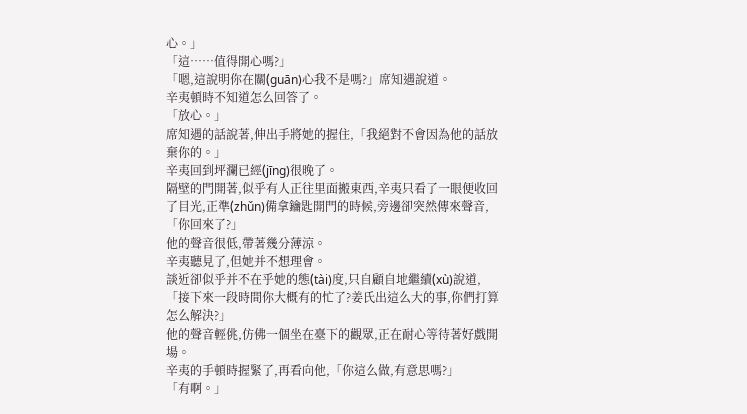心。」
「這……值得開心嗎?」
「嗯,這說明你在關(guān)心我不是嗎?」席知遇說道。
辛夷頓時不知道怎么回答了。
「放心。」
席知遇的話說著,伸出手將她的握住,「我絕對不會因為他的話放棄你的。」
辛夷回到坪瀾已經(jīng)很晚了。
隔壁的門開著,似乎有人正往里面搬東西,辛夷只看了一眼便收回了目光,正準(zhǔn)備拿鑰匙開門的時候,旁邊卻突然傳來聲音,「你回來了?」
他的聲音很低,帶著幾分薄涼。
辛夷聽見了,但她并不想理會。
談近卻似乎并不在乎她的態(tài)度,只自顧自地繼續(xù)說道,「接下來一段時間你大概有的忙了?姜氏出這么大的事,你們打算怎么解決?」
他的聲音輕佻,仿佛一個坐在臺下的觀眾,正在耐心等待著好戲開場。
辛夷的手頓時握緊了,再看向他,「你這么做,有意思嗎?」
「有啊。」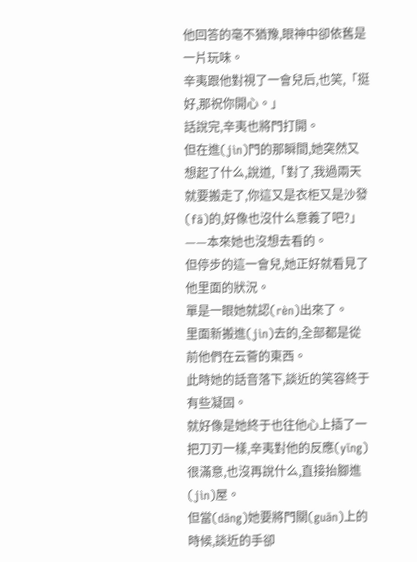他回答的毫不猶豫,眼神中卻依舊是一片玩味。
辛夷跟他對視了一會兒后,也笑,「挺好,那祝你開心。」
話說完,辛夷也將門打開。
但在進(jìn)門的那瞬間,她突然又想起了什么,說道,「對了,我過兩天就要搬走了,你這又是衣柜又是沙發(fā)的,好像也沒什么意義了吧?」
——本來她也沒想去看的。
但停步的這一會兒,她正好就看見了他里面的狀況。
單是一眼她就認(rèn)出來了。
里面新搬進(jìn)去的,全部都是從前他們在云薈的東西。
此時她的話音落下,談近的笑容終于有些凝固。
就好像是她終于也往他心上插了一把刀刃一樣,辛夷對他的反應(yīng)很滿意,也沒再說什么,直接抬腳進(jìn)屋。
但當(dāng)她要將門關(guān)上的時候,談近的手卻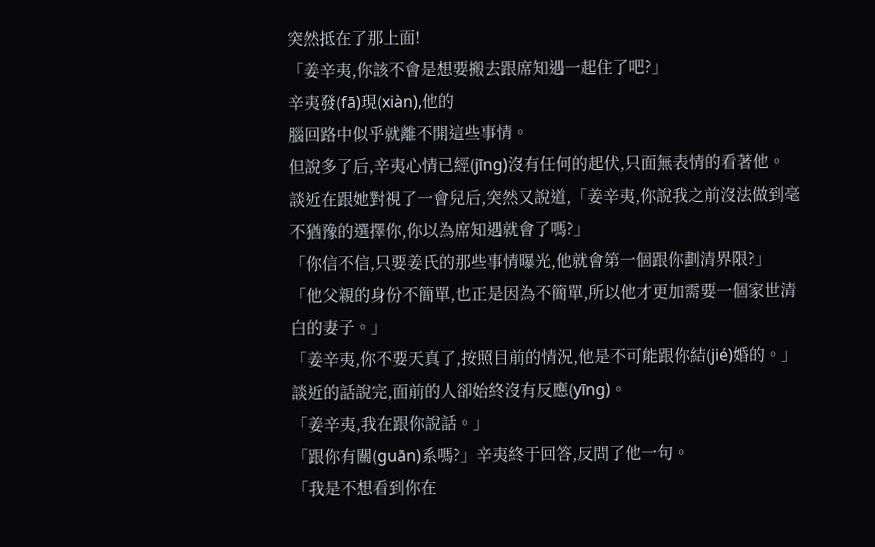突然抵在了那上面!
「姜辛夷,你該不會是想要搬去跟席知遇一起住了吧?」
辛夷發(fā)現(xiàn),他的
腦回路中似乎就離不開這些事情。
但說多了后,辛夷心情已經(jīng)沒有任何的起伏,只面無表情的看著他。
談近在跟她對視了一會兒后,突然又說道,「姜辛夷,你說我之前沒法做到毫不猶豫的選擇你,你以為席知遇就會了嗎?」
「你信不信,只要姜氏的那些事情曝光,他就會第一個跟你劃清界限?」
「他父親的身份不簡單,也正是因為不簡單,所以他才更加需要一個家世清白的妻子。」
「姜辛夷,你不要天真了,按照目前的情況,他是不可能跟你結(jié)婚的。」
談近的話說完,面前的人卻始終沒有反應(yīng)。
「姜辛夷,我在跟你說話。」
「跟你有關(guān)系嗎?」辛夷終于回答,反問了他一句。
「我是不想看到你在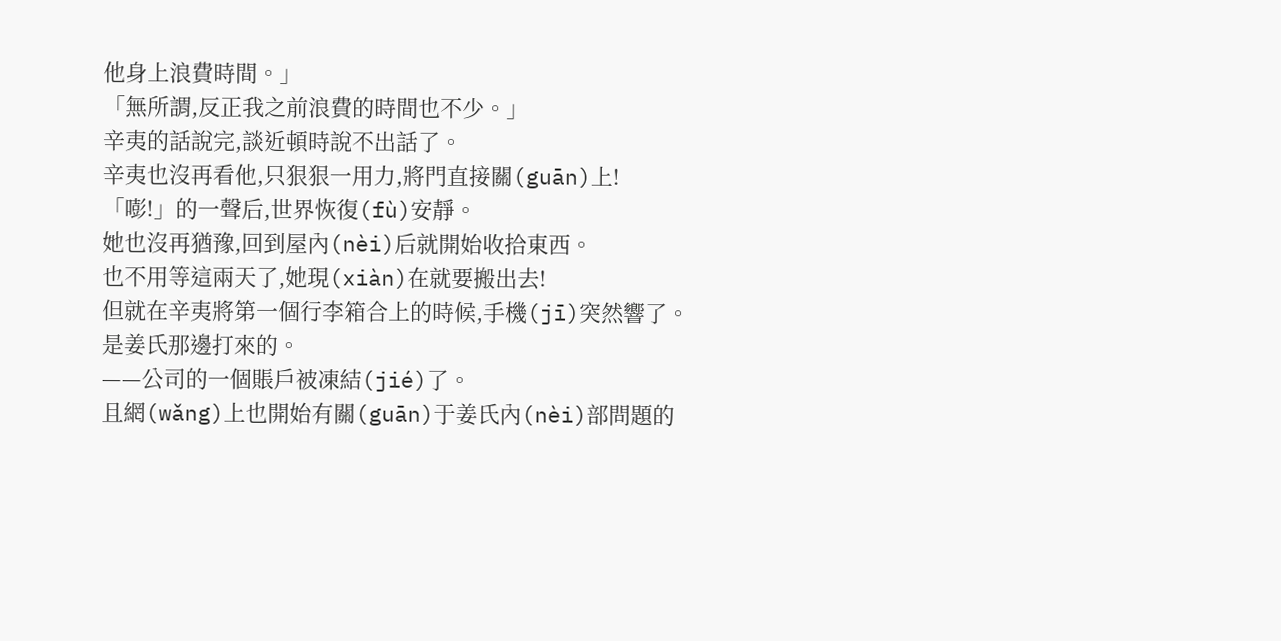他身上浪費時間。」
「無所謂,反正我之前浪費的時間也不少。」
辛夷的話說完,談近頓時說不出話了。
辛夷也沒再看他,只狠狠一用力,將門直接關(guān)上!
「嘭!」的一聲后,世界恢復(fù)安靜。
她也沒再猶豫,回到屋內(nèi)后就開始收拾東西。
也不用等這兩天了,她現(xiàn)在就要搬出去!
但就在辛夷將第一個行李箱合上的時候,手機(jī)突然響了。
是姜氏那邊打來的。
——公司的一個賬戶被凍結(jié)了。
且網(wǎng)上也開始有關(guān)于姜氏內(nèi)部問題的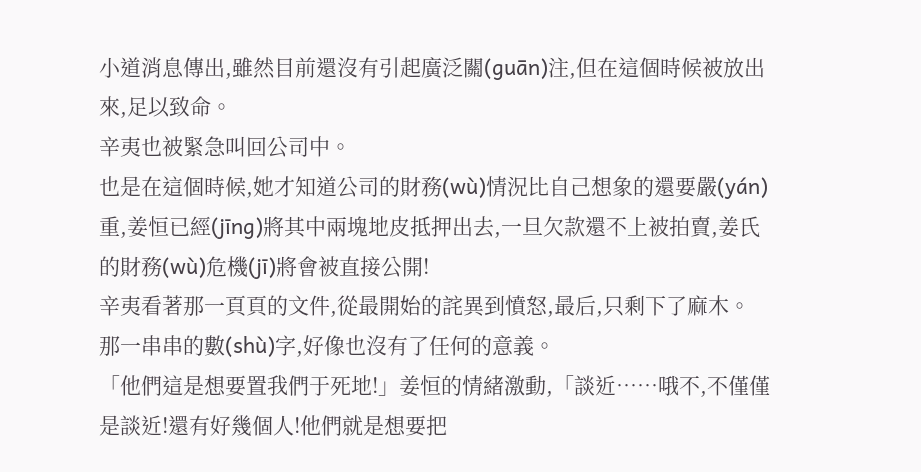小道消息傳出,雖然目前還沒有引起廣泛關(guān)注,但在這個時候被放出來,足以致命。
辛夷也被緊急叫回公司中。
也是在這個時候,她才知道公司的財務(wù)情況比自己想象的還要嚴(yán)重,姜恒已經(jīng)將其中兩塊地皮抵押出去,一旦欠款還不上被拍賣,姜氏的財務(wù)危機(jī)將會被直接公開!
辛夷看著那一頁頁的文件,從最開始的詫異到憤怒,最后,只剩下了麻木。
那一串串的數(shù)字,好像也沒有了任何的意義。
「他們這是想要置我們于死地!」姜恒的情緒激動,「談近……哦不,不僅僅是談近!還有好幾個人!他們就是想要把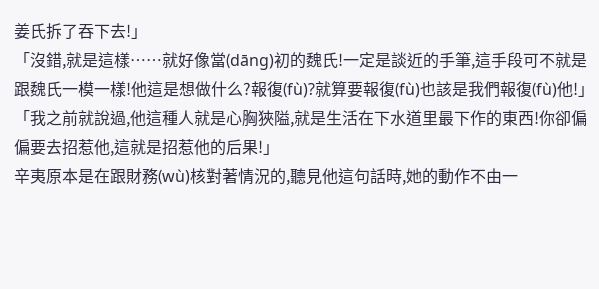姜氏拆了吞下去!」
「沒錯,就是這樣……就好像當(dāng)初的魏氏!一定是談近的手筆,這手段可不就是跟魏氏一模一樣!他這是想做什么?報復(fù)?就算要報復(fù)也該是我們報復(fù)他!」
「我之前就說過,他這種人就是心胸狹隘,就是生活在下水道里最下作的東西!你卻偏偏要去招惹他,這就是招惹他的后果!」
辛夷原本是在跟財務(wù)核對著情況的,聽見他這句話時,她的動作不由一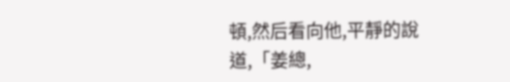頓,然后看向他,平靜的說道,「姜總,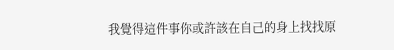我覺得這件事你或許該在自己的身上找找原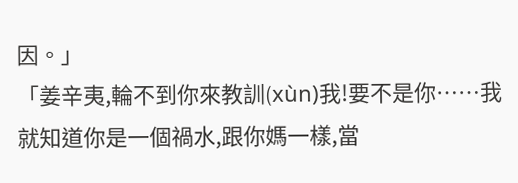因。」
「姜辛夷,輪不到你來教訓(xùn)我!要不是你……我就知道你是一個禍水,跟你媽一樣,當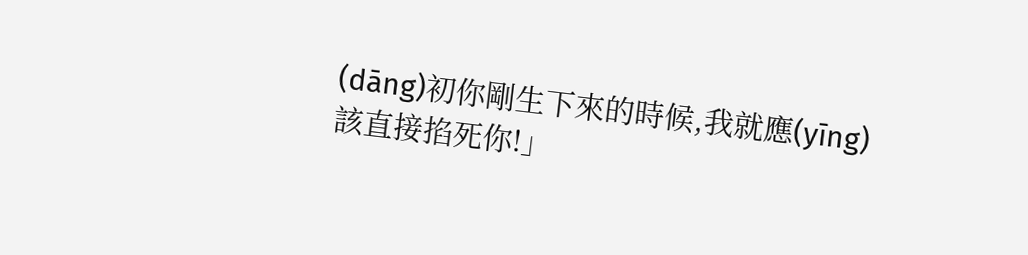(dāng)初你剛生下來的時候,我就應(yīng)該直接掐死你!」